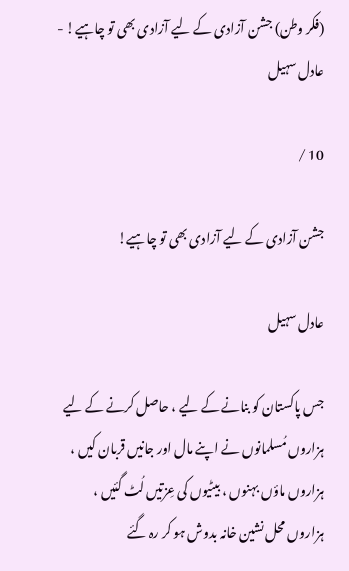(فکر وطن) جشن آزادی کے لیے آزادی بھی تو چاہیے! - عادل سہیل

10 /

جشن آزادی کے لیے آزادی بھی تو چاہیے!

عادل سہیل

جس پاکستان کو بنانے کے لیے ، حاصل کرنے کے لیے ہزاروں مُسلمانوں نے اپنے مال اور جانیں قربان کیں ،  ہزاروں ماؤں بہنوں ، بیٹیوں کی عِزتیں لُٹ گئیں ، ہزاروں محل نشین خانہ بدوش ہو کر رہ گئے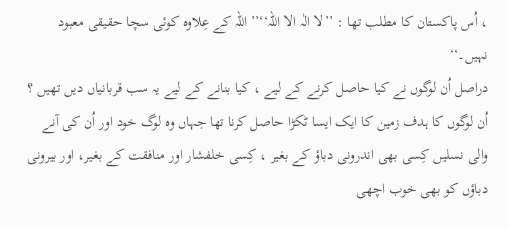، اُس پاکستان کا مطلب تھا : ’’لا الٰہ الا اللہ‘‘’’ اللہ کے عِلاوہ کوئی سچا حقیقی معبود نہیں۔‘‘
دراصل اُن لوگوں نے کیا حاصل کرنے کے لیے ، کیا بنانے کے لیے یہ سب قربانیاں دیں تھیں ؟
اُن لوگوں کا ہدف زمین کا ایک ایسا ٹکڑا حاصل کرنا تھا جہاں وہ لوگ خود اور اُن کی آنے والی نسلیں کِسی بھی اندرونی دباؤ کے بغیر ، کِسی خلفشار اور منافقت کے بغیر، اور بیرونی دباؤں کو بھی خوب اچھی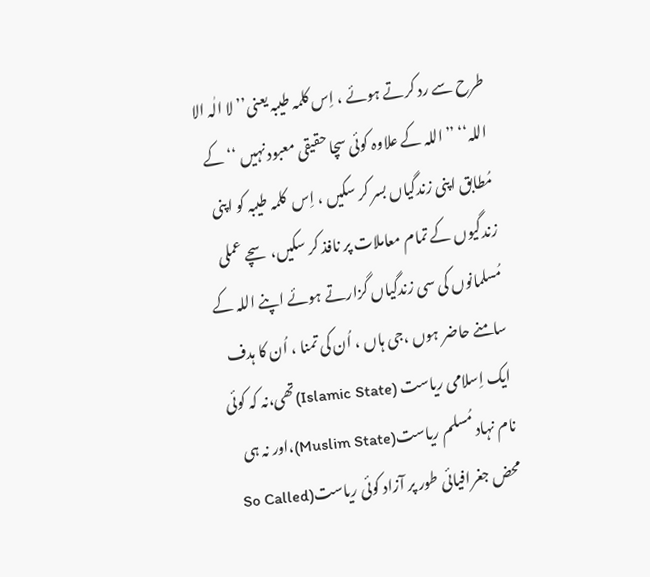طرح سے رد کرتے ہوئے ، اِس کلمہ طیبہ یعنی’’لا الٰہ الا اللہ‘‘ ’’اللہ کے علاوہ کوئی سچا حقیقی معبود نہیں ‘‘کے مُطابق اپنی زندگیاں بسر کر سکیں ، اِس  کلمہ طیبہ کو اپنی زندگیوں کے تمام معاملات پر نافذ کر سکیں، سچے عملی مُسلمانوں کی سی زندگیاں گزارتے ہوئے اپنے اللہ کے سامنے حاضر ہوں ،جی ہاں ، اُن کی تمنا ، اُن کا ہدف ایک اِسلامی ریاست (Islamic State)تھی،نہ کہ کوئی نام نہاد مُسلم ریاست(Muslim State)،اور نہ ہی محض جغرافیائی طور پر آزاد کوئی ریاست(So Called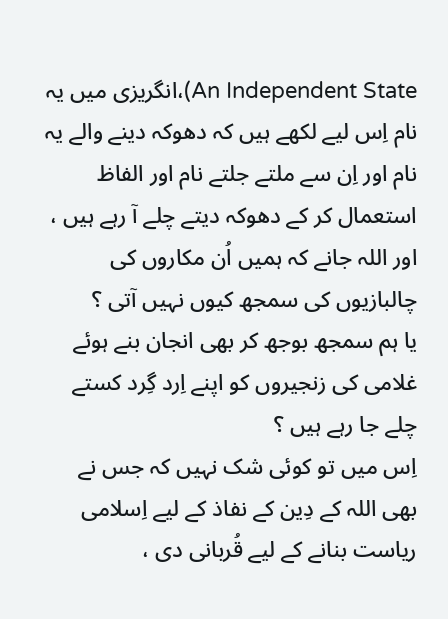An Independent State)،انگریزی میں یہ نام اِس لیے لکھے ہیں کہ دھوکہ دینے والے یہ نام اور اِن سے ملتے جلتے نام اور الفاظ استعمال کر کے دھوکہ دیتے چلے آ رہے ہیں ، اور اللہ جانے کہ ہمیں اُن مکاروں کی چالبازیوں کی سمجھ کیوں نہیں آتی ؟
یا ہم سمجھ بوجھ کر بھی انجان بنے ہوئے غلامی کی زنجیروں کو اپنے اِرد گِرد کستے چلے جا رہے ہیں ؟
اِس میں تو کوئی شک نہیں کہ جس نے بھی اللہ کے دِین کے نفاذ کے لیے اِسلامی ریاست بنانے کے لیے قُربانی دی ،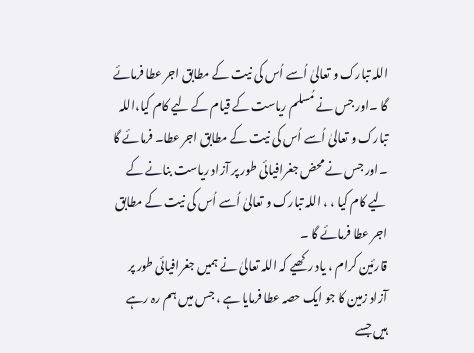اللہ تبارک و تعالیٰ اُسے اُس کی نیت کے مطابق اجر عطا فرمائے گا ۔اور جس نے مُسلم ریاست کے قیام کے لیے کام کیا،اللہ تبارک و تعالیٰ اُسے اُس کی نیت کے مطابق اجر عطا۔ فرمائے گا ۔اور جس نے محض جغرافیائی طور پر آزاد ریاست بنانے کے لیے کام کیا ، ، اللہ تبارک و تعالیٰ اُسے اُس کی نیت کے مطابق اجر عطا فرمائے گا ۔
قارئین کرام ، یاد رکھیے کہ اللہ تعالیٰ نے ہمیں جغرافیائی طور پر آزاد زمین کا جو ایک حصہ عطا فرمایا ہے ، جس میں ہم رہ رہے ہیں جسے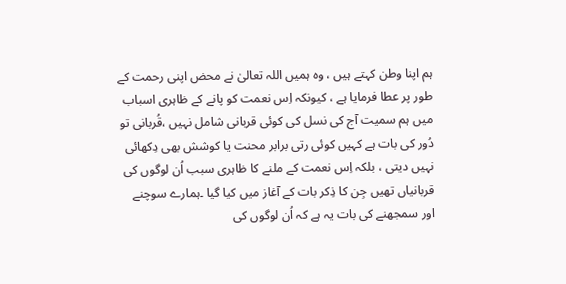ہم اپنا وطن کہتے ہیں ، وہ ہمیں اللہ تعالیٰ نے محض اپنی رحمت کے طور پر عطا فرمایا ہے ، کیونکہ اِس نعمت کو پانے کے ظاہری اسباب میں ہم سمیت آج کی نسل کی کوئی قربانی شامل نہیں ،قُربانی تو دُور کی بات ہے کہیں کوئی رتی برابر محنت یا کوشش بھی دِکھائی نہیں دیتی ، بلکہ اِس نعمت کے ملنے کا ظاہری سبب اُن لوگوں کی قربانیاں تھیں جِن کا ذِکر بات کے آغاز میں کیا گیا ۔ہمارے سوچنے اور سمجھنے کی بات یہ ہے کہ اُن لوگوں کی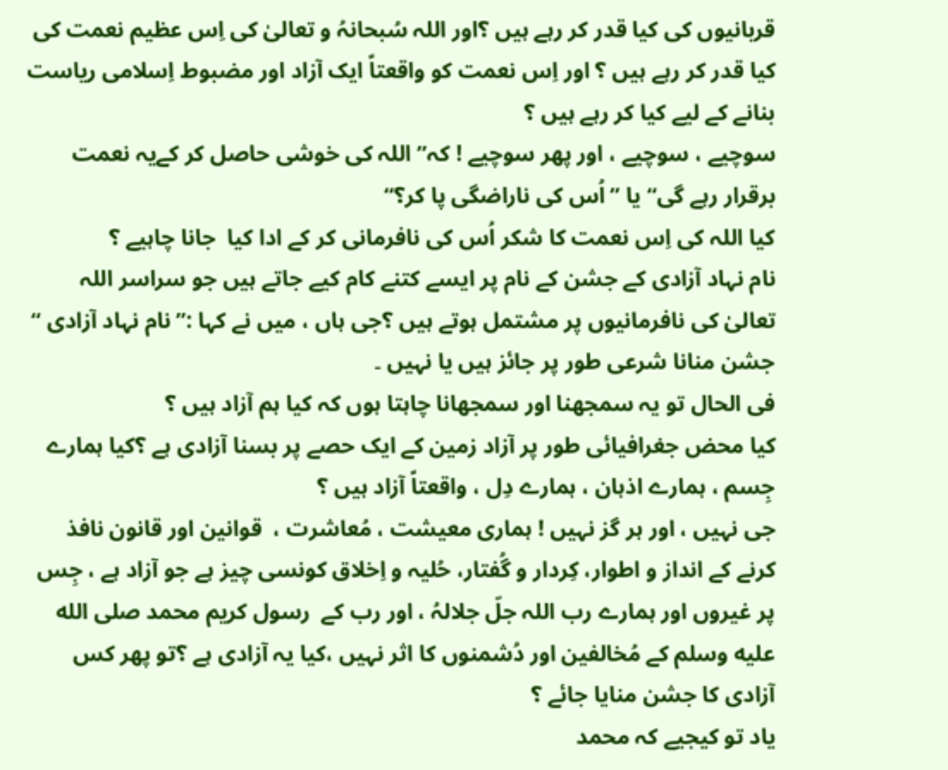قربانیوں کی کیا قدر کر رہے ہیں ؟اور اللہ سُبحانہُ و تعالیٰ کی اِس عظیم نعمت کی کیا قدر کر رہے ہیں ؟ اور اِس نعمت کو واقعتاً ایک آزاد اور مضبوط اِسلامی ریاست بنانے کے لیے کیا کر رہے ہیں ؟
سوچیے ، سوچیے ، اور پھر سوچیے ! کہ’’ اللہ کی خوشی حاصل کر کےیہ نعمت برقرار رہے گی‘‘ یا ’’اُس کی ناراضگی پا کر؟‘‘
کیا اللہ کی اِس نعمت کا شکر اُس کی نافرمانی کر کے ادا کیا  جانا چاہیے ؟
نام نہاد آزادی کے جشن کے نام پر ایسے کتنے کام کیے جاتے ہیں جو سراسر اللہ تعالیٰ کی نافرمانیوں پر مشتمل ہوتے ہیں ؟جی ہاں ، میں نے کہا :’’نام نہاد آزادی ‘‘
جشن منانا شرعی طور پر جائز ہیں یا نہیں ۔
فی الحال تو یہ سمجھنا اور سمجھانا چاہتا ہوں کہ کیا ہم آزاد ہیں ؟
کیا محض جغرافیائی طور پر آزاد زمین کے ایک حصے پر بسنا آزادی ہے ؟کیا ہمارے جِسم ، ہمارے اذہان ، ہمارے دِل ، واقعتاً آزاد ہیں ؟
جی نہیں ، اور ہر گز نہیں ! ہماری معیشت ، مُعاشرت ،  قوانین اور قانون نافذ کرنے کے انداز و اطوار، کِردار و گُفتار، حُلیہ و اِخلاق کونسی چیز ہے جو آزاد ہے ، جِس پر غیروں اور ہمارے رب اللہ جلّ جلالہُ ، اور رب کے  رسول کریم محمد صلى الله عليه وسلم کے مُخالفین اور دُشمنوں کا اثر نہیں ،کیا یہ آزادی ہے ؟تو پھر کس آزادی کا جشن منایا جائے ؟
یاد تو کیجیے کہ محمد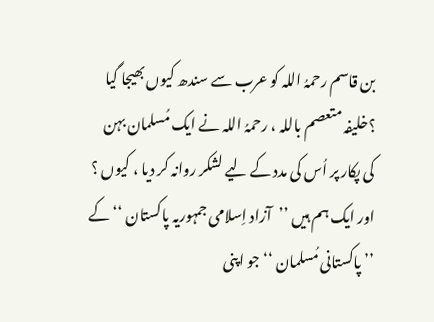بن قاسم رحمہُ اللہ کو عرب سے سندھ کیوں بھیجا گیا ؟خلیفہ متعصم باللہ ، رحمہُ اللہ نے ایک مُسلمان بہن کی پکار پر اُس کی مدد کے لیے لشکر روانہ کر دیا ، کیوں ؟
اور ایک ہم ہیں ’’آزاد اِسلامی جمہوریہ پاکستان ‘‘ کے ’’پاکستانی مُسلمان ‘‘جو اپنی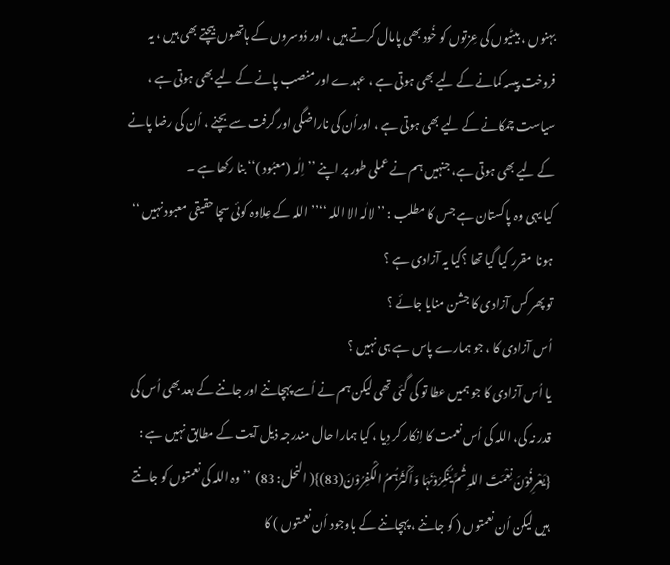بہنوں ، بیٹیوں کی عِزتوں کو خُود بھی پامال کرتے ہیں ، اور دُوسروں کے ہاتھوں بیچتے بھی ہیں ، یہ فروخت پیسہ کمانے کے لیے بھی ہوتی ہے ، عہدے اور منصب پانے کے لیے بھی ہوتی ہے ، سیاست چمکانے کے لیے بھی ہوتی ہے ، اوراُن کی ناراضگی اور گرفت سے بچنے ، اُن کی رضا پانے کے لیے بھی ہوتی ہے، جنہیں ہم نے عملی طور پر اپنے ’’اِلٰہ (معبُود )‘‘ بنا رکھا ہے ۔
کیا یہی وہ پاکستان ہے جس کا مطلب : ’’ لالٰہ الا اللہ ‘‘’’ اللہ کے عِلاوہ کوئی سچا حقیقی معبود نہیں ‘‘ ہونا  مقرر کیا گیا تھا ؟کیا یہ آزادی ہے ؟
تو پھر کس آزادی کا جشن منایا جائے ؟
اُس آزادی کا ، جو ہمارے پاس ہے ہی نہیں ؟
یا اُس آزادی کا جو ہمیں عطا تو کی گئی تھی لیکن ہم نے اُسے پہچاننے اور جاننے کے بعد بھی اُس کی قدر نہ کی، اللہ کی اُس نعمت کا اِنکار کر دِیا ، کیا ہمارا حال مندرجہ ذیل آیت کے مطابق نہیں ہے :
{یَعْرِفُوْنَ نِعْمَتَ اللہِ ثُمَّ یُنْکِرُوْنَہَا وَاَکْثَرُہُمُ الْکٰفِرُوْنَ(83)}( النحل: 83)  ’’ وہ اللہ کی نعمتوں کو جانتے ہیں لیکن اُن نعمتوں ( کو جاننے ، پہچاننے کے باوجود اُن نعمتوں ) کا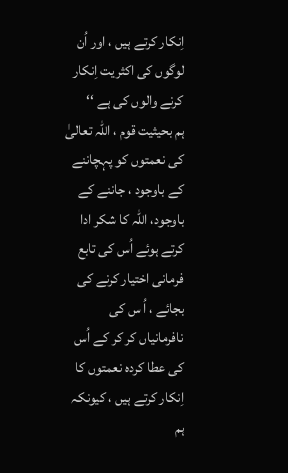اِنکار کرتے ہیں ، اور اُن لوگوں کی اکثریت اِنکار کرنے والوں کی ہے ‘‘
ہم بحیثیت قوم ، اللہ تعالیٰ کی نعمتوں کو پہچاننے کے باوجود ، جاننے کے باوجود، اللہ کا شکر ادا کرتے ہوئے اُس کی تابع فرمانی اختیار کرنے کی بجائے ، اُ س کی نافرمانیاں کر کر کے اُس کی عطا کردہ نعمتوں کا اِنکار کرتے ہیں ، کیونکہ ہم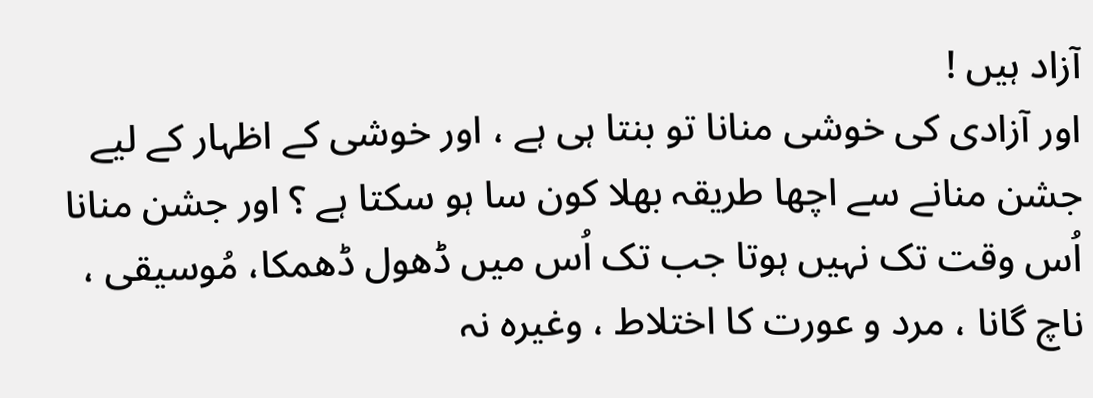آزاد ہیں !
اور آزادی کی خوشی منانا تو بنتا ہی ہے ، اور خوشی کے اظہار کے لیے جشن منانے سے اچھا طریقہ بھلا کون سا ہو سکتا ہے ؟ اور جشن منانا اُس وقت تک نہیں ہوتا جب تک اُس میں ڈھول ڈھمکا، مُوسیقی ، ناچ گانا ، مرد و عورت کا اختلاط ، وغیرہ نہ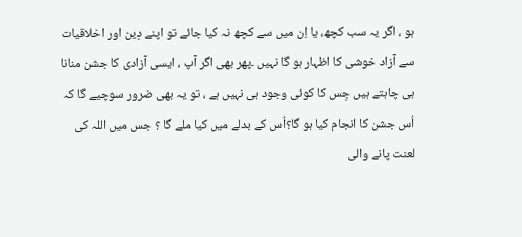ہو ، اگر یہ سب کچھ، یا اِن میں سے کچھ نہ کیا جائے تو اپنے دِین اور اخلاقیات سے آزاد خوشی کا اظہار ہو گا نہیں ۔پھر بھی اگر آپ ، ایسی آزادی کا جشن منانا ہی چاہتے ہیں جِس کا کوئی وجود ہی نہیں ہے ، تو یہ بھی ضرور سوچیے گا کہ اُس جشن کا انجام کیا ہو گا؟اُس کے بدلے میں کیا ملے گا ؟ جس میں اللہ کی لعنت پانے والی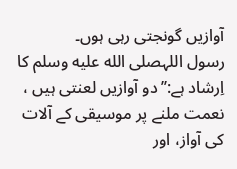آوازیں گونجتی رہی ہوں۔
رسول اللہصلى الله عليه وسلم کا اِرشاد ہے:’’دو آوازیں لعنتی ہیں ، نعمت ملنے پر موسیقی کے آلات کی آواز، اور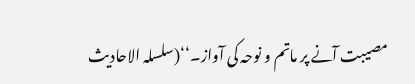مصیبت آنے پر ماتم و نوحہ کی آواز۔‘‘(سلسلہ الاحادیث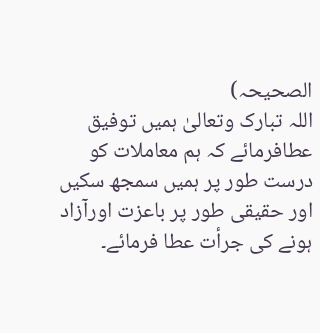الصحیحہ)
اللہ تبارک وتعالیٰ ہمیں توفیق عطافرمائے کہ ہم معاملات کو درست طور پر ہمیں سمجھ سکیں اور حقیقی طور پر باعزت اورآزاد ہونے کی جرأت عطا فرمائے۔